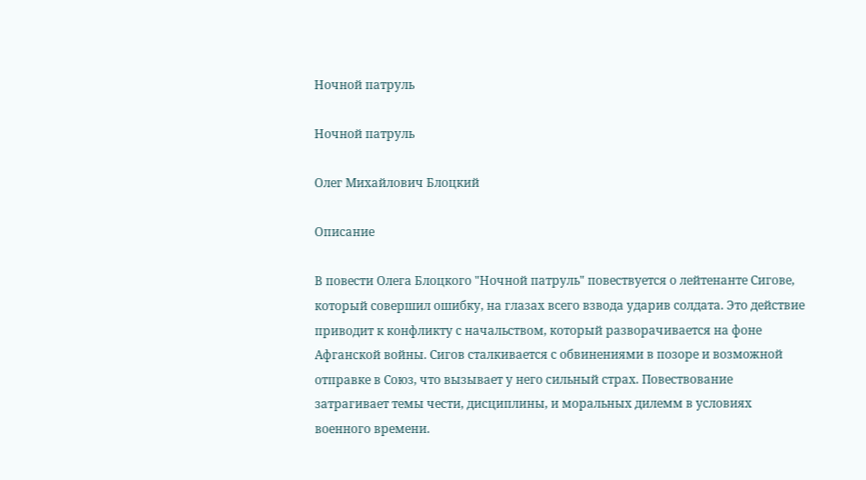Ночной патруль

Ночной патруль

Олег Михайлович Блоцкий

Описание

В повести Олега Блоцкого "Ночной патруль" повествуется о лейтенанте Сигове, который совершил ошибку, на глазах всего взвода ударив солдата. Это действие приводит к конфликту с начальством, который разворачивается на фоне Афганской войны. Сигов сталкивается с обвинениями в позоре и возможной отправке в Союз, что вызывает у него сильный страх. Повествование затрагивает темы чести, дисциплины, и моральных дилемм в условиях военного времени.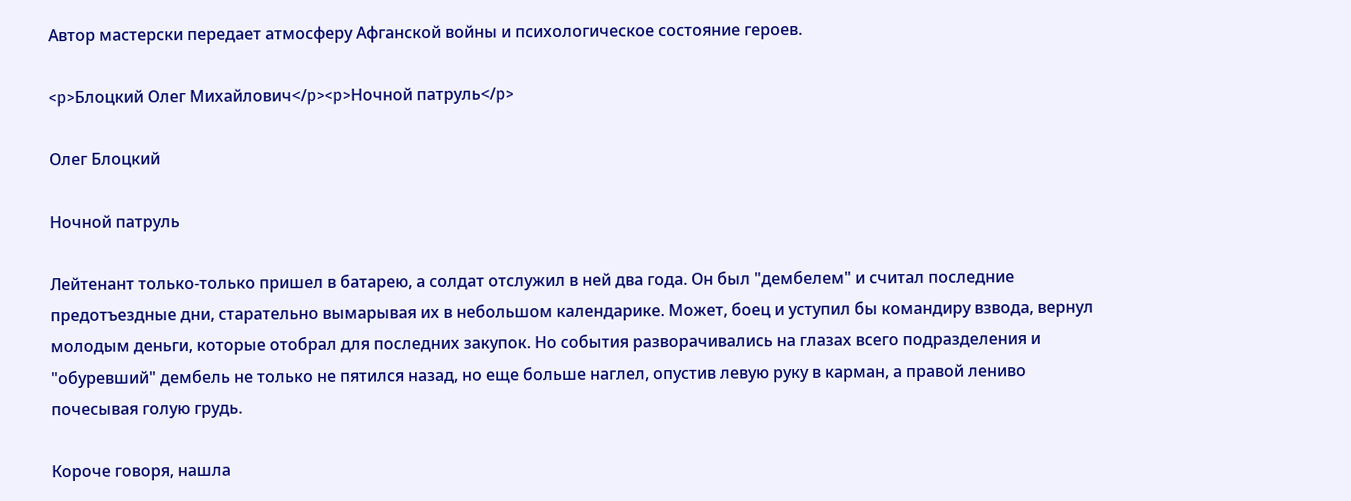Автор мастерски передает атмосферу Афганской войны и психологическое состояние героев.

<p>Блоцкий Олег Михайлович</p><p>Ночной патруль</p>

Олег Блоцкий

Ночной патруль

Лейтенант только-только пришел в батарею, а солдат отслужил в ней два года. Он был "дембелем" и считал последние предотъездные дни, старательно вымарывая их в небольшом календарике. Может, боец и уступил бы командиру взвода, вернул молодым деньги, которые отобрал для последних закупок. Но события разворачивались на глазах всего подразделения и "обуревший" дембель не только не пятился назад, но еще больше наглел, опустив левую руку в карман, а правой лениво почесывая голую грудь.

Короче говоря, нашла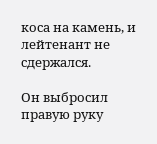коса на камень, и лейтенант не сдержался.

Он выбросил правую руку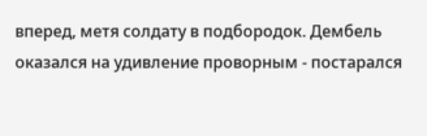вперед, метя солдату в подбородок. Дембель оказался на удивление проворным - постарался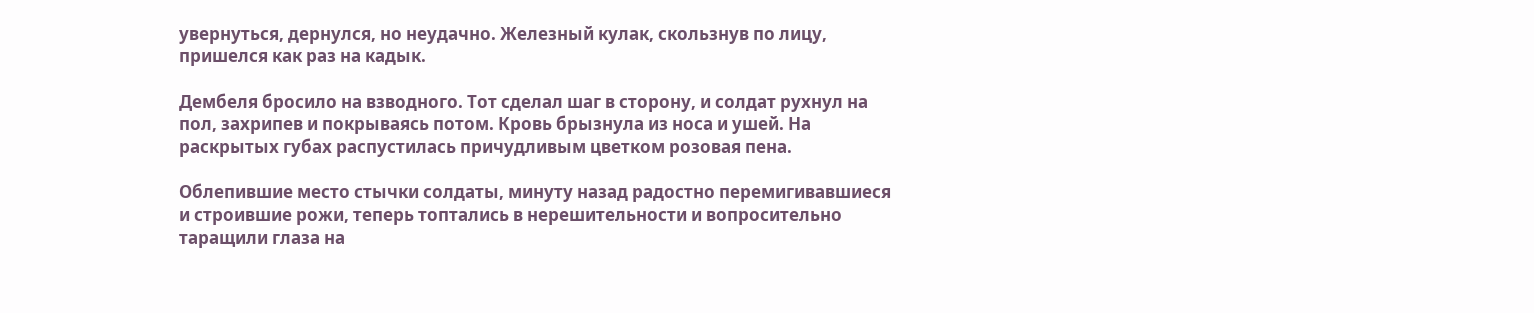увернуться, дернулся, но неудачно. Железный кулак, скользнув по лицу, пришелся как раз на кадык.

Дембеля бросило на взводного. Тот сделал шаг в сторону, и солдат рухнул на пол, захрипев и покрываясь потом. Кровь брызнула из носа и ушей. На раскрытых губах распустилась причудливым цветком розовая пена.

Облепившие место стычки солдаты, минуту назад радостно перемигивавшиеся и строившие рожи, теперь топтались в нерешительности и вопросительно таращили глаза на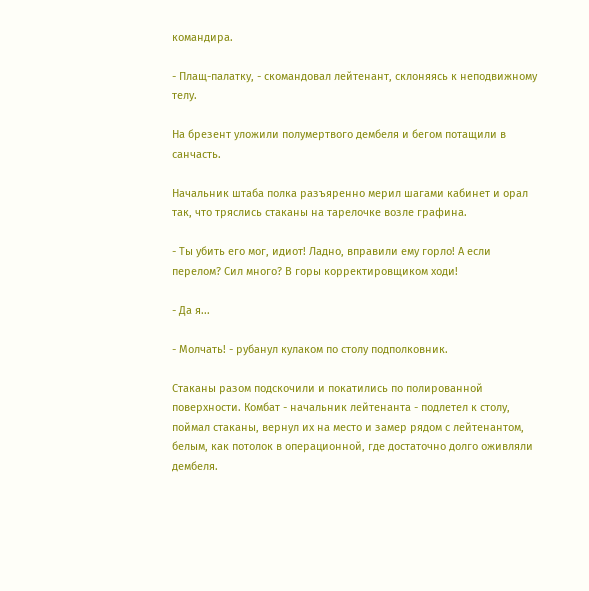командира.

- Плащ-палатку, - скомандовал лейтенант, склоняясь к неподвижному телу.

На брезент уложили полумертвого дембеля и бегом потащили в санчасть.

Начальник штаба полка разъяренно мерил шагами кабинет и орал так, что тряслись стаканы на тарелочке возле графина.

- Ты убить его мог, идиот! Ладно, вправили ему горло! А если перелом? Сил много? В горы корректировщиком ходи!

- Да я...

- Молчать! - рубанул кулаком по столу подполковник.

Стаканы разом подскочили и покатились по полированной поверхности. Комбат - начальник лейтенанта - подлетел к столу, поймал стаканы, вернул их на место и замер рядом с лейтенантом, белым, как потолок в операционной, где достаточно долго оживляли дембеля.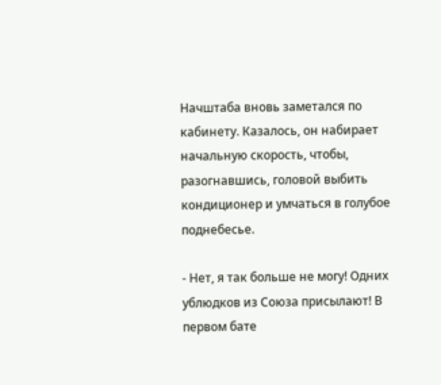Начштаба вновь заметался по кабинету. Казалось, он набирает начальную скорость, чтобы, разогнавшись, головой выбить кондиционер и умчаться в голубое поднебесье.

- Нет, я так больше не могу! Одних ублюдков из Союза присылают! В первом бате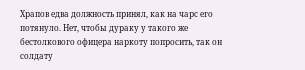Храпов едва должность принял, как на чарс его потянуло. Нет, чтобы дураку у такого же бестолкового офицера наркоту попросить, так он солдату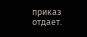приказ отдает.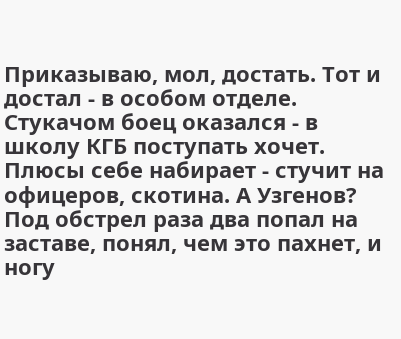Приказываю, мол, достать. Тот и достал - в особом отделе. Стукачом боец оказался - в школу КГБ поступать хочет. Плюсы себе набирает - стучит на офицеров, скотина. А Узгенов? Под обстрел раза два попал на заставе, понял, чем это пахнет, и ногу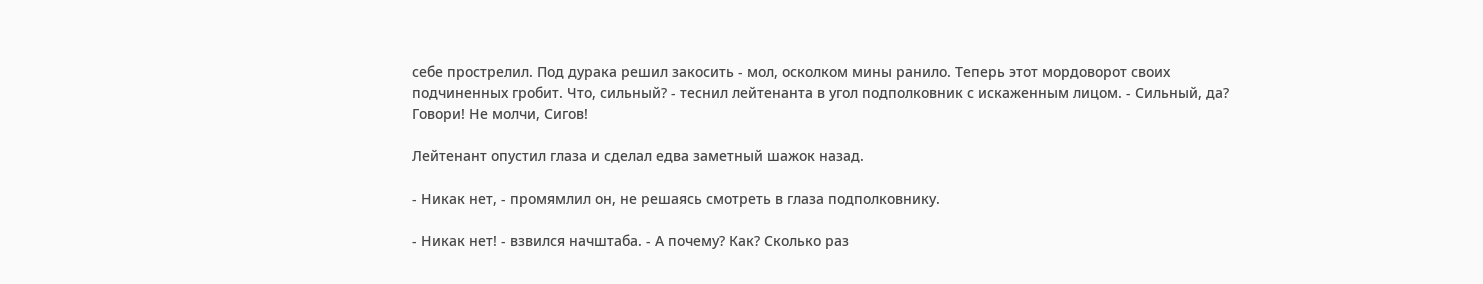себе прострелил. Под дурака решил закосить - мол, осколком мины ранило. Теперь этот мордоворот своих подчиненных гробит. Что, сильный? - теснил лейтенанта в угол подполковник с искаженным лицом. - Сильный, да? Говори! Не молчи, Сигов!

Лейтенант опустил глаза и сделал едва заметный шажок назад.

- Никак нет, - промямлил он, не решаясь смотреть в глаза подполковнику.

- Никак нет! - взвился начштаба. - А почему? Как? Сколько раз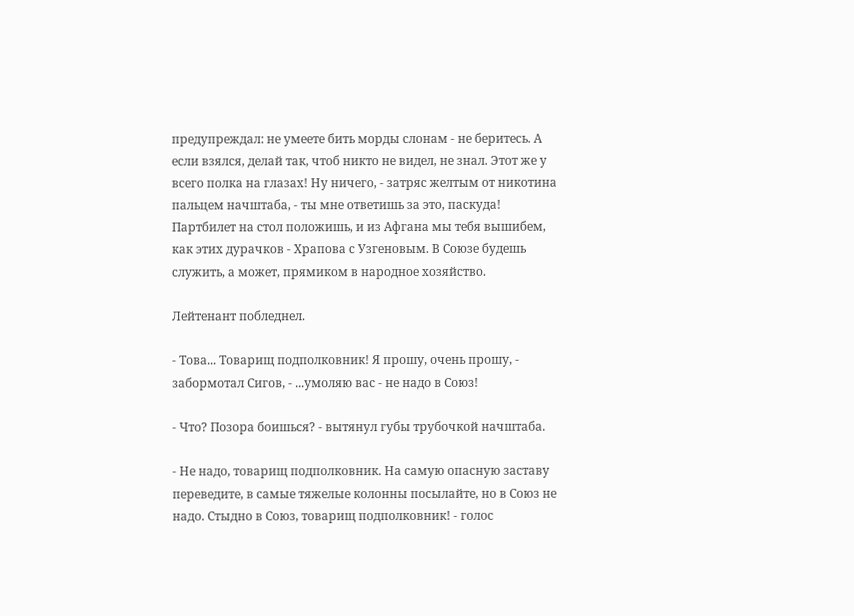предупреждал: не умеете бить морды слонам - не беритесь. А если взялся, делай так, чтоб никто не видел, не знал. Этот же у всего полка на глазах! Ну ничего, - затряс желтым от никотина пальцем начштаба, - ты мне ответишь за это, паскуда! Партбилет на стол положишь, и из Афгана мы тебя вышибем, как этих дурачков - Храпова с Узгеновым. В Союзе будешь служить, а может, прямиком в народное хозяйство.

Лейтенант побледнел.

- Това... Товарищ подполковник! Я прошу, очень прошу, - забормотал Сигов, - ...умоляю вас - не надо в Союз!

- Что? Позора боишься? - вытянул губы трубочкой начштаба.

- Не надо, товарищ подполковник. На самую опасную заставу переведите, в самые тяжелые колонны посылайте, но в Союз не надо. Стыдно в Союз, товарищ подполковник! - голос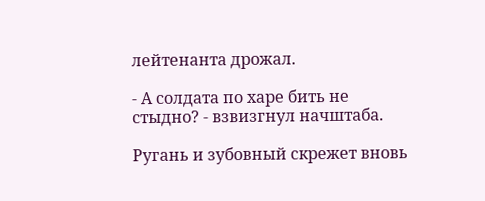лейтенанта дрожал.

- А солдата по харе бить не стыдно? - взвизгнул начштаба.

Ругань и зубовный скрежет вновь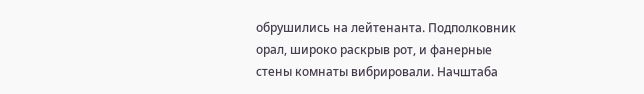обрушились на лейтенанта. Подполковник орал, широко раскрыв рот, и фанерные стены комнаты вибрировали. Начштаба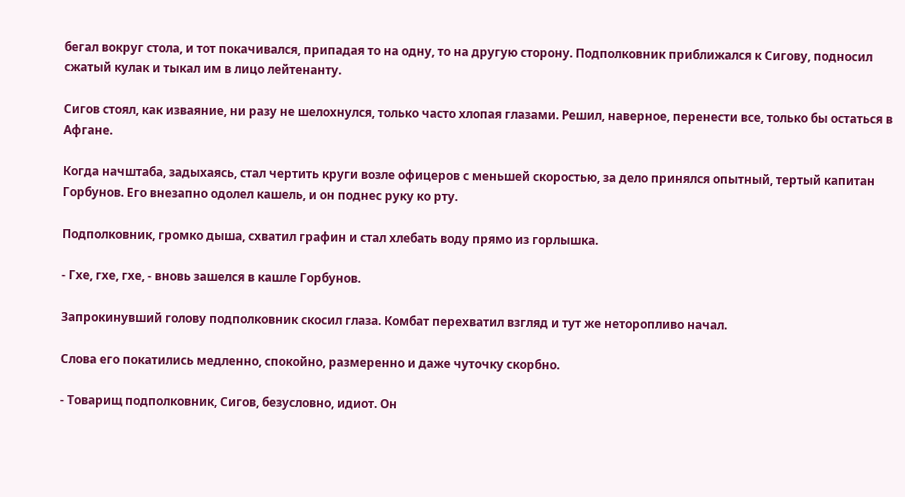бегал вокруг стола, и тот покачивался, припадая то на одну, то на другую сторону. Подполковник приближался к Сигову, подносил сжатый кулак и тыкал им в лицо лейтенанту.

Сигов стоял, как изваяние, ни разу не шелохнулся, только часто хлопая глазами. Решил, наверное, перенести все, только бы остаться в Афгане.

Когда начштаба, задыхаясь, стал чертить круги возле офицеров с меньшей скоростью, за дело принялся опытный, тертый капитан Горбунов. Его внезапно одолел кашель, и он поднес руку ко рту.

Подполковник, громко дыша, схватил графин и стал хлебать воду прямо из горлышка.

- Гхе, гхе, гхе, - вновь зашелся в кашле Горбунов.

Запрокинувший голову подполковник скосил глаза. Комбат перехватил взгляд и тут же неторопливо начал.

Слова его покатились медленно, спокойно, размеренно и даже чуточку скорбно.

- Товарищ подполковник, Сигов, безусловно, идиот. Он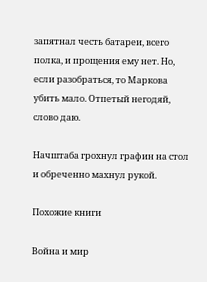запятнал честь батареи, всего полка, и прощения ему нет. Но, если разобраться, то Маркова убить мало. Отпетый негодяй, слово даю.

Начштаба грохнул графин на стол и обреченно махнул рукой.

Похожие книги

Война и мир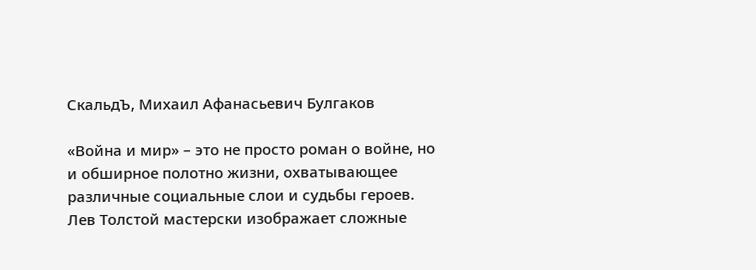СкальдЪ, Михаил Афанасьевич Булгаков

«Война и мир» – это не просто роман о войне, но и обширное полотно жизни, охватывающее различные социальные слои и судьбы героев. Лев Толстой мастерски изображает сложные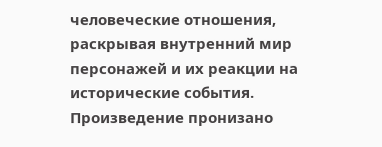человеческие отношения, раскрывая внутренний мир персонажей и их реакции на исторические события. Произведение пронизано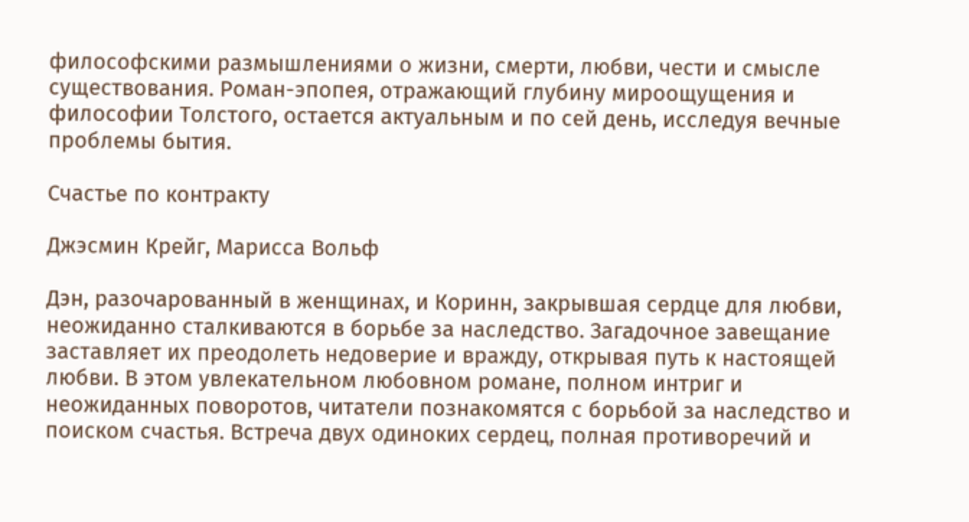философскими размышлениями о жизни, смерти, любви, чести и смысле существования. Роман-эпопея, отражающий глубину мироощущения и философии Толстого, остается актуальным и по сей день, исследуя вечные проблемы бытия.

Счастье по контракту

Джэсмин Крейг, Марисса Вольф

Дэн, разочарованный в женщинах, и Коринн, закрывшая сердце для любви, неожиданно сталкиваются в борьбе за наследство. Загадочное завещание заставляет их преодолеть недоверие и вражду, открывая путь к настоящей любви. В этом увлекательном любовном романе, полном интриг и неожиданных поворотов, читатели познакомятся с борьбой за наследство и поиском счастья. Встреча двух одиноких сердец, полная противоречий и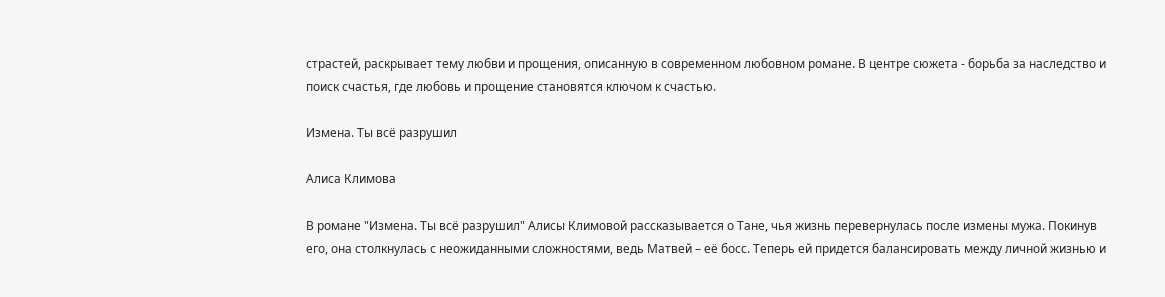страстей, раскрывает тему любви и прощения, описанную в современном любовном романе. В центре сюжета - борьба за наследство и поиск счастья, где любовь и прощение становятся ключом к счастью.

Измена. Ты всё разрушил

Алиса Климова

В романе "Измена. Ты всё разрушил" Алисы Климовой рассказывается о Тане, чья жизнь перевернулась после измены мужа. Покинув его, она столкнулась с неожиданными сложностями, ведь Матвей – её босс. Теперь ей придется балансировать между личной жизнью и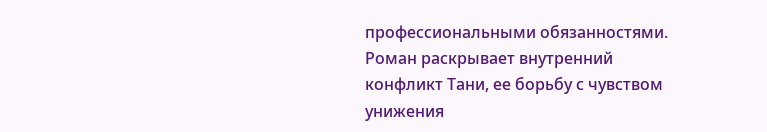профессиональными обязанностями. Роман раскрывает внутренний конфликт Тани, ее борьбу с чувством унижения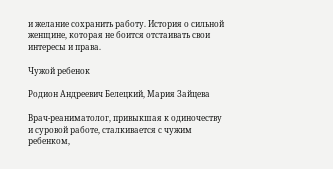и желание сохранить работу. История о сильной женщине, которая не боится отстаивать свои интересы и права.

Чужой ребенок

Родион Андреевич Белецкий, Мария Зайцева

Врач-реаниматолог, привыкшая к одиночеству и суровой работе, сталкивается с чужим ребенком,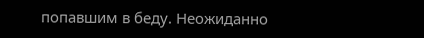попавшим в беду. Неожиданно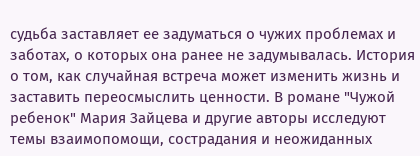судьба заставляет ее задуматься о чужих проблемах и заботах, о которых она ранее не задумывалась. История о том, как случайная встреча может изменить жизнь и заставить переосмыслить ценности. В романе "Чужой ребенок" Мария Зайцева и другие авторы исследуют темы взаимопомощи, сострадания и неожиданных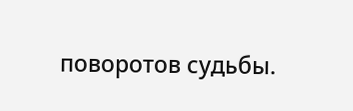поворотов судьбы.